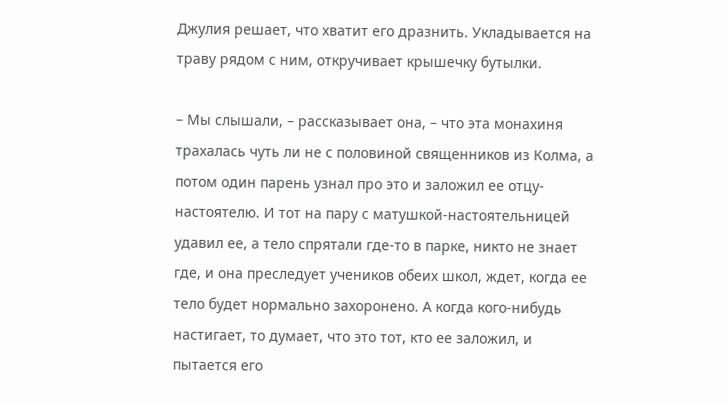Джулия решает, что хватит его дразнить. Укладывается на траву рядом с ним, откручивает крышечку бутылки.

– Мы слышали, – рассказывает она, – что эта монахиня трахалась чуть ли не с половиной священников из Колма, а потом один парень узнал про это и заложил ее отцу-настоятелю. И тот на пару с матушкой-настоятельницей удавил ее, а тело спрятали где-то в парке, никто не знает где, и она преследует учеников обеих школ, ждет, когда ее тело будет нормально захоронено. А когда кого-нибудь настигает, то думает, что это тот, кто ее заложил, и пытается его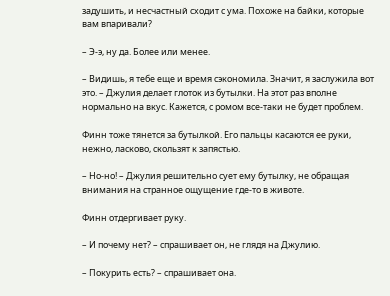задушить, и несчастный сходит с ума. Похоже на байки, которые вам впаривали?

– Э-э, ну да. Более или менее.

– Видишь, я тебе еще и время сэкономила. Значит, я заслужила вот это. – Джулия делает глоток из бутылки. На этот раз вполне нормально на вкус. Кажется, с ромом все-таки не будет проблем.

Финн тоже тянется за бутылкой. Его пальцы касаются ее руки, нежно, ласково, скользят к запястью.

– Но-но! – Джулия решительно сует ему бутылку, не обращая внимания на странное ощущение где-то в животе.

Финн отдергивает руку.

– И почему нет? – спрашивает он, не глядя на Джулию.

– Покурить есть? – спрашивает она.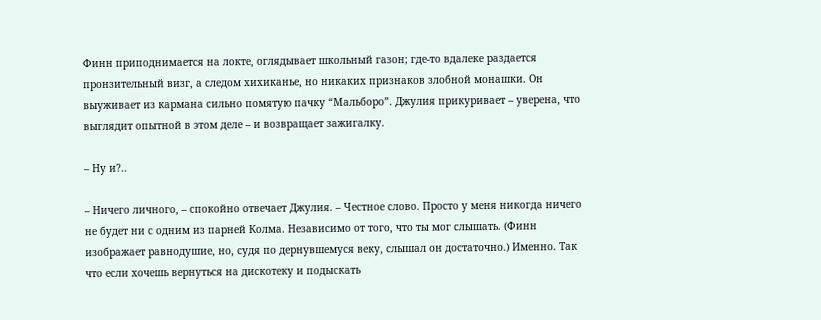Финн приподнимается на локте, оглядывает школьный газон; где-то вдалеке раздается пронзительный визг, а следом хихиканье, но никаких признаков злобной монашки. Он выуживает из кармана сильно помятую пачку “Мальборо”. Джулия прикуривает – уверена, что выглядит опытной в этом деле – и возвращает зажигалку.

– Ну и?..

– Ничего личного, – спокойно отвечает Джулия. – Честное слово. Просто у меня никогда ничего не будет ни с одним из парней Колма. Независимо от того, что ты мог слышать. (Финн изображает равнодушие, но, судя по дернувшемуся веку, слышал он достаточно.) Именно. Так что если хочешь вернуться на дискотеку и подыскать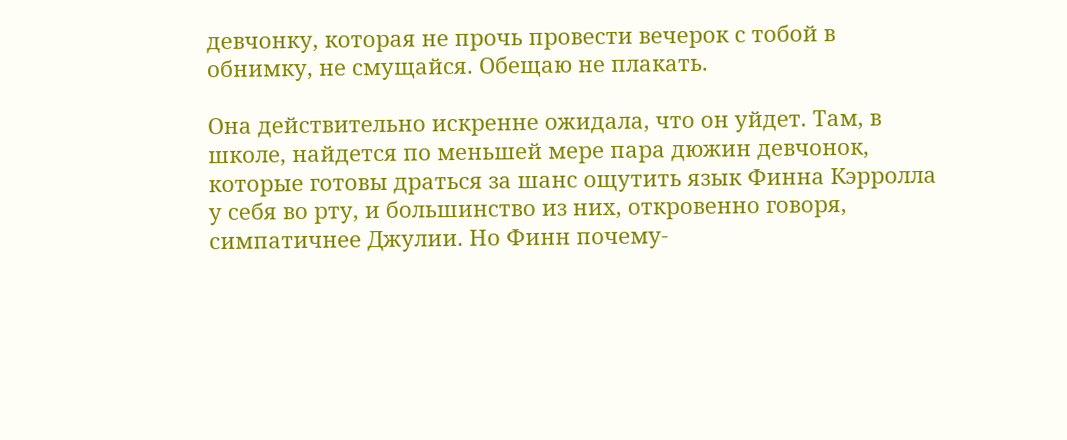девчонку, которая не прочь провести вечерок с тобой в обнимку, не смущайся. Обещаю не плакать.

Она действительно искренне ожидала, что он уйдет. Там, в школе, найдется по меньшей мере пара дюжин девчонок, которые готовы драться за шанс ощутить язык Финна Кэрролла у себя во рту, и большинство из них, откровенно говоря, симпатичнее Джулии. Но Финн почему-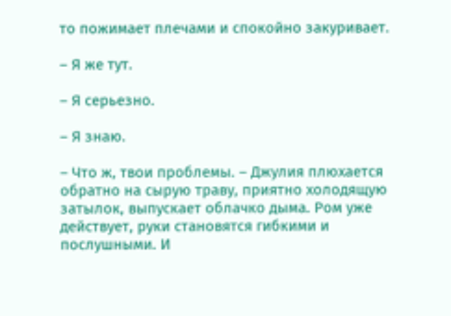то пожимает плечами и спокойно закуривает.

– Я же тут.

– Я серьезно.

– Я знаю.

– Что ж, твои проблемы. – Джулия плюхается обратно на сырую траву, приятно холодящую затылок, выпускает облачко дыма. Ром уже действует, руки становятся гибкими и послушными. И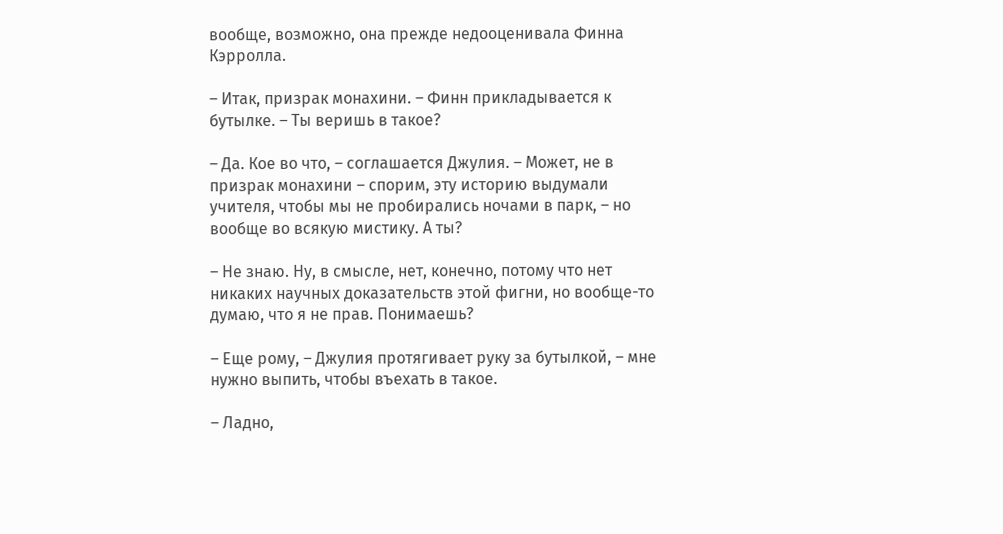вообще, возможно, она прежде недооценивала Финна Кэрролла.

– Итак, призрак монахини. – Финн прикладывается к бутылке. – Ты веришь в такое?

– Да. Кое во что, – соглашается Джулия. – Может, не в призрак монахини – спорим, эту историю выдумали учителя, чтобы мы не пробирались ночами в парк, – но вообще во всякую мистику. А ты?

– Не знаю. Ну, в смысле, нет, конечно, потому что нет никаких научных доказательств этой фигни, но вообще-то думаю, что я не прав. Понимаешь?

– Еще рому, – Джулия протягивает руку за бутылкой, – мне нужно выпить, чтобы въехать в такое.

– Ладно,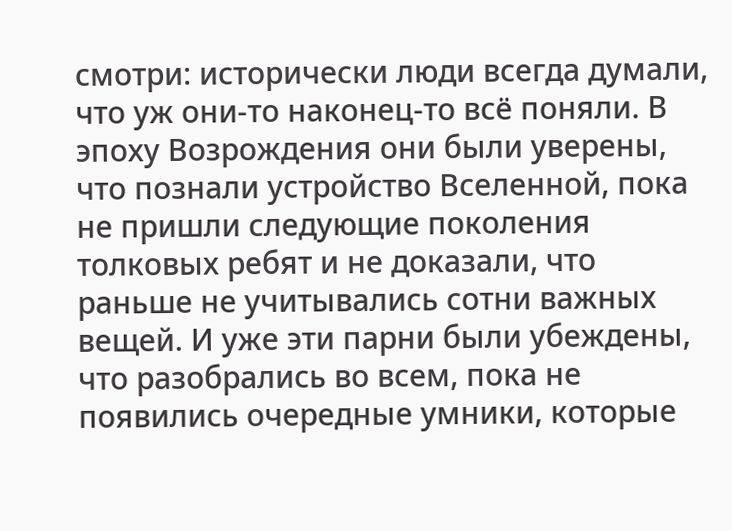смотри: исторически люди всегда думали, что уж они-то наконец-то всё поняли. В эпоху Возрождения они были уверены, что познали устройство Вселенной, пока не пришли следующие поколения толковых ребят и не доказали, что раньше не учитывались сотни важных вещей. И уже эти парни были убеждены, что разобрались во всем, пока не появились очередные умники, которые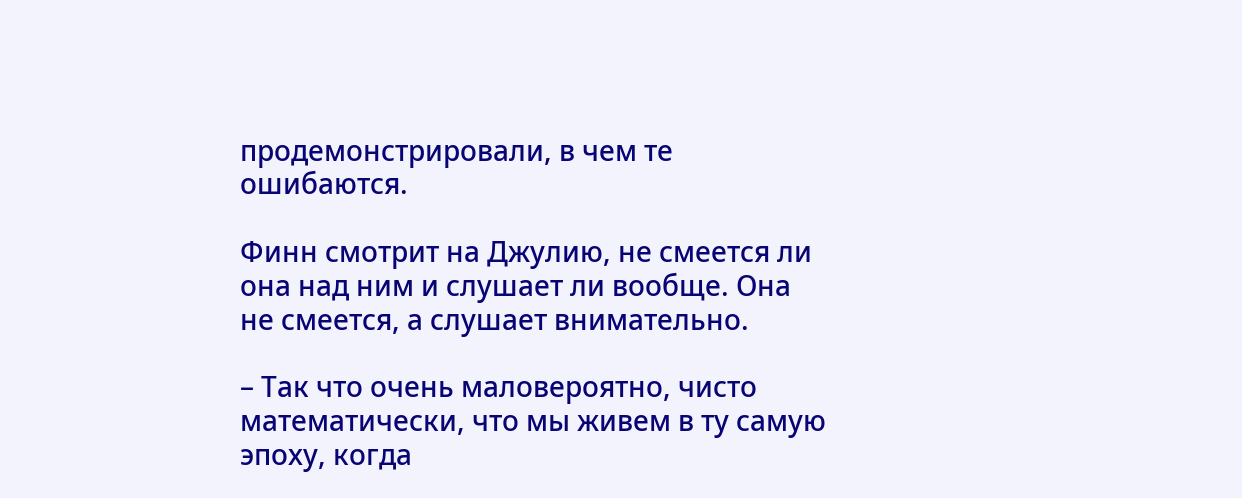продемонстрировали, в чем те ошибаются.

Финн смотрит на Джулию, не смеется ли она над ним и слушает ли вообще. Она не смеется, а слушает внимательно.

– Так что очень маловероятно, чисто математически, что мы живем в ту самую эпоху, когда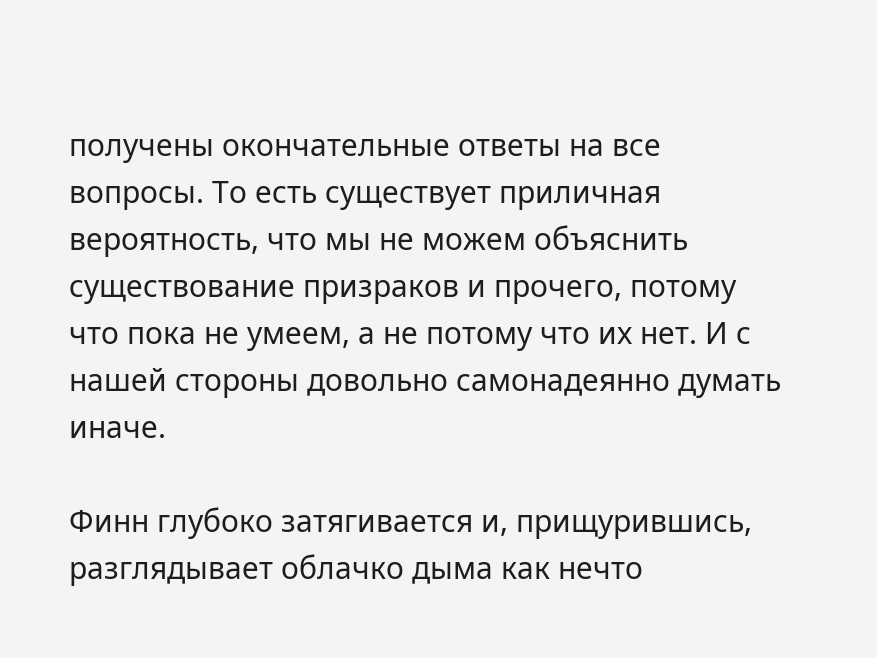получены окончательные ответы на все вопросы. То есть существует приличная вероятность, что мы не можем объяснить существование призраков и прочего, потому что пока не умеем, а не потому что их нет. И с нашей стороны довольно самонадеянно думать иначе.

Финн глубоко затягивается и, прищурившись, разглядывает облачко дыма как нечто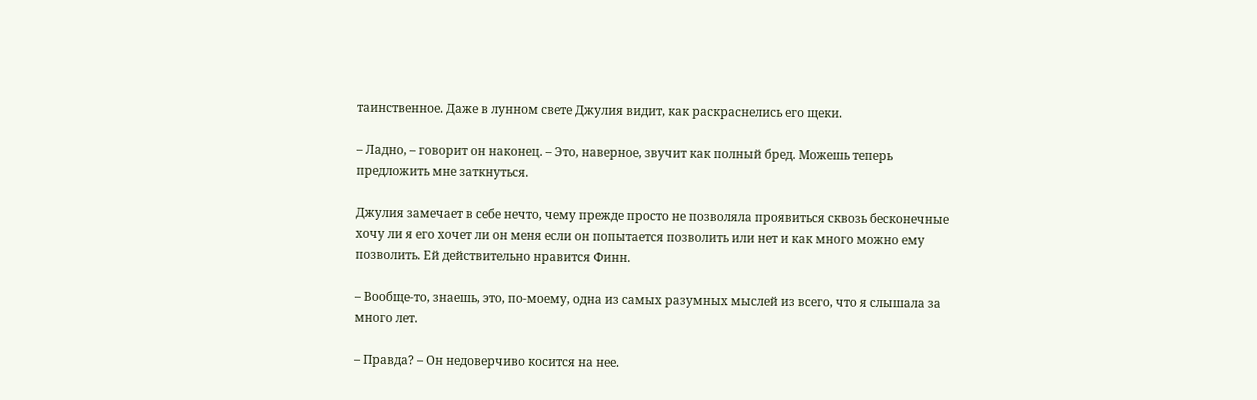таинственное. Даже в лунном свете Джулия видит, как раскраснелись его щеки.

– Ладно, – говорит он наконец. – Это, наверное, звучит как полный бред. Можешь теперь предложить мне заткнуться.

Джулия замечает в себе нечто, чему прежде просто не позволяла проявиться сквозь бесконечные хочу ли я его хочет ли он меня если он попытается позволить или нет и как много можно ему позволить. Ей действительно нравится Финн.

– Вообще-то, знаешь, это, по-моему, одна из самых разумных мыслей из всего, что я слышала за много лет.

– Правда? – Он недоверчиво косится на нее.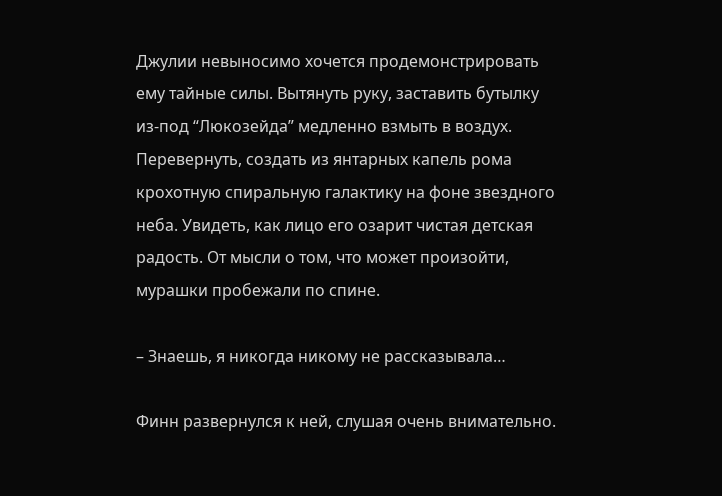Джулии невыносимо хочется продемонстрировать ему тайные силы. Вытянуть руку, заставить бутылку из-под “Люкозейда” медленно взмыть в воздух. Перевернуть, создать из янтарных капель рома крохотную спиральную галактику на фоне звездного неба. Увидеть, как лицо его озарит чистая детская радость. От мысли о том, что может произойти, мурашки пробежали по спине.

– Знаешь, я никогда никому не рассказывала…

Финн развернулся к ней, слушая очень внимательно.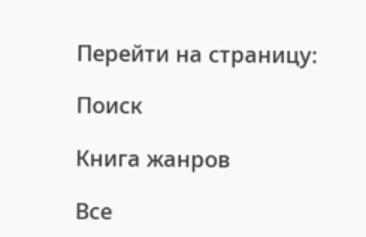Перейти на страницу:

Поиск

Книга жанров

Все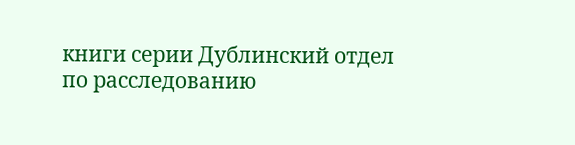книги серии Дублинский отдел по расследованию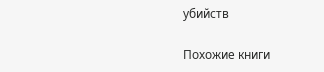убийств

Похожие книги